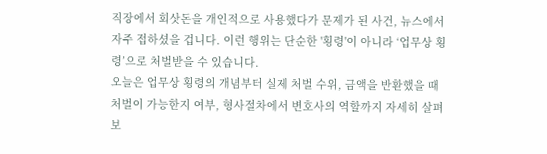직장에서 회삿돈을 개인적으로 사용했다가 문제가 된 사건, 뉴스에서 자주 접하셨을 겁니다. 이런 행위는 단순한 '횡령'이 아니라 ‘업무상 횡령’으로 처벌받을 수 있습니다.
오늘은 업무상 횡령의 개념부터 실제 처벌 수위, 금액을 반환했을 때 처벌이 가능한지 여부, 형사절차에서 변호사의 역할까지 자세히 살펴보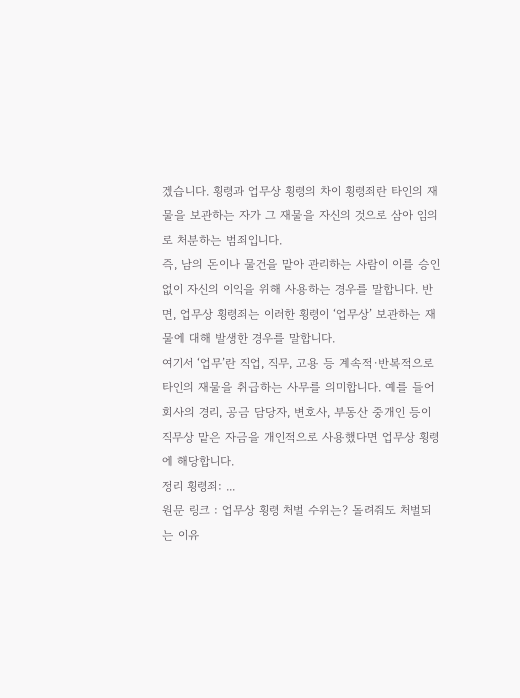겠습니다. 횡령과 업무상 횡령의 차이 횡령죄란 타인의 재물을 보관하는 자가 그 재물을 자신의 것으로 삼아 임의로 처분하는 범죄입니다.
즉, 남의 돈이나 물건을 맡아 관리하는 사람이 이를 승인 없이 자신의 이익을 위해 사용하는 경우를 말합니다. 반면, 업무상 횡령죄는 이러한 횡령이 ‘업무상’ 보관하는 재물에 대해 발생한 경우를 말합니다.
여기서 ‘업무’란 직업, 직무, 고용 등 계속적·반복적으로 타인의 재물을 취급하는 사무를 의미합니다. 예를 들어 회사의 경리, 공금 담당자, 변호사, 부동산 중개인 등이 직무상 맡은 자금을 개인적으로 사용했다면 업무상 횡령에 해당합니다.
정리 횡령죄: ...
원문 링크 : 업무상 횡령 처벌 수위는? 돌려줘도 처벌되는 이유